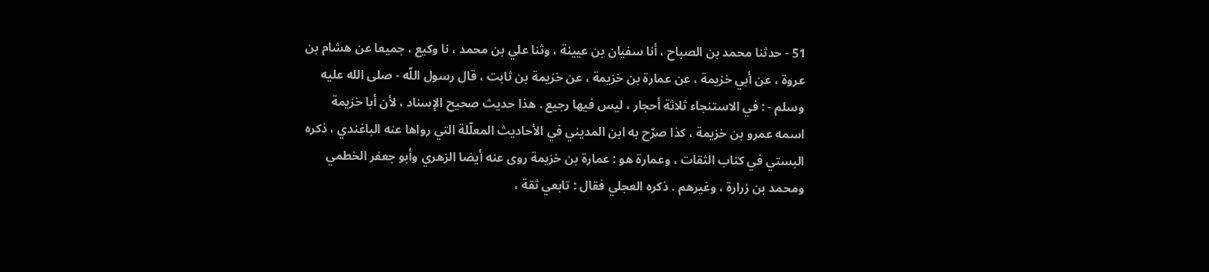51 - حدثنا محمد بن الصباح ، أنا سفيان بن عيينة ، وثنا علي بن محمد ، نا وكيع ، جميعا عن هشام بن عروة ، عن أبي خزيمة ، عن عمارة بن خزيمة ، عن خزيمة بن ثابت ، قال رسول اللّه - صلى الله عليه وسلم - : في الاستنجاء ثلاثة أحجار ، ليس فيها رجيع . هذا حديث صحيح الإسناد ، لأن أبا خزيمة اسمه عمرو بن خزيمة ، كذا صرّح به ابن المديني في الأحاديث المعلّلة التي رواها عنه الباغندي ، ذكره البستي في كتاب الثقات ، وعمارة هو : عمارة بن خزيمة روى عنه أيضا الزهري وأبو جعفر الخطمي ومحمد بن زرارة ، وغيرهم . ذكره العجلي فقال : تابعي ثقة ،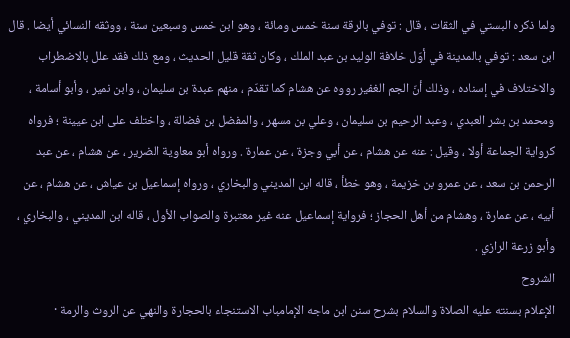ولما ذكره البستي في الثقات ، قال : توفي بالرقة سنة خمس ومائة ، وهو ابن خمس وسبعين سنة ، ووثقه النسائي أيضا . قال ابن سعد : توفي بالمدينة في أوّل خلافة الوليد بن عبد الملك ، وكان ثقة قليل الحديث ، ومع ذلك فقد علل بالاضطراب والاختلاف في إسناده ، وذلك أنّ الجم الغفير رووه عن هشام كما تقدّم ، منهم عبدة بن سليمان ، وابن نمير ، وأبو أسامة ، ومحمد بن بشر العبدي ، وعبد الرحيم بن سليمان ، وعلي بن مسهر ، والمفضل بن فضالة ، واختلف على ابن عيينة ؛ فرواه كرواية الجماعة أولا ، وقيل : عنه عن هشام ، عن أبي وجزة ، عن عمارة . ورواه أبو معاوية الضرير ، عن هشام ، عن عبد الرحمن بن سعد ، عن عمرو بن خزيمة ، وهو خطأ ، قاله ابن المديني والبخاري ، ورواه إسماعيل بن عياش ، عن هشام ، عن أبيه ، عن عمارة ، وهشام من أهل الحجاز ؛ فرواية إسماعيل عنه غير معتبرة والصواب الأول ، قاله ابن المديني ، والبخاري ، وأبو زرعة الرازي .
الشروح
الإعلام بسنته عليه الصلاة والسلام بشرح سنن ابن ماجه الإمامباب الاستنجاء بالحجارة والنهي عن الروث والرمة ·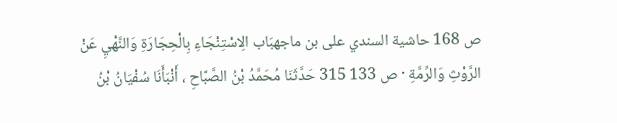ص 168 حاشية السندي على بن ماجهبَاب الِاسْتِنْجَاءِ بِالْحِجَارَةِ وَالنَّهْيِ عَنْ الرَّوْثِ وَالرِّمَّةِ · ص 133 315 حَدَّثَنَا مُحَمَّدُ بْنُ الصَّبَّاحِ ، أَنْبَأَنَا سُفْيَانُ بْنُ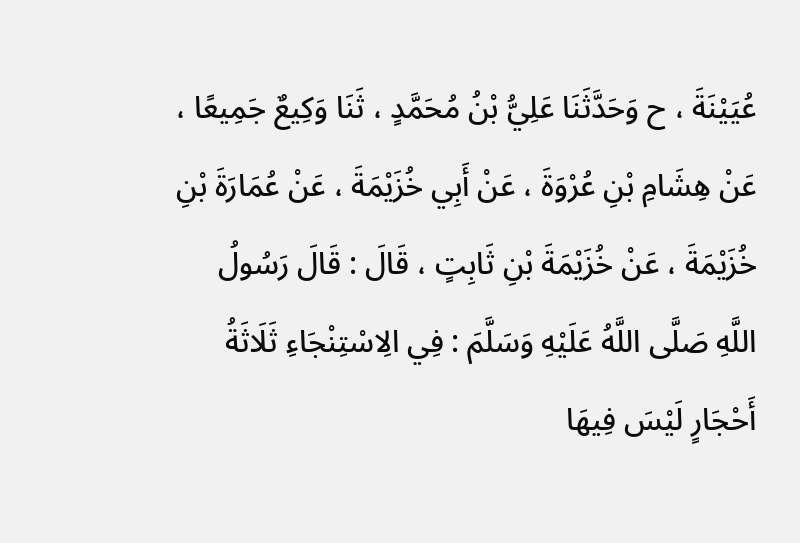عُيَيْنَةَ ، ح وَحَدَّثَنَا عَلِيُّ بْنُ مُحَمَّدٍ ، ثَنَا وَكِيعٌ جَمِيعًا ، عَنْ هِشَامِ بْنِ عُرْوَةَ ، عَنْ أَبِي خُزَيْمَةَ ، عَنْ عُمَارَةَ بْنِ خُزَيْمَةَ ، عَنْ خُزَيْمَةَ بْنِ ثَابِتٍ ، قَالَ : قَالَ رَسُولُ اللَّهِ صَلَّى اللَّهُ عَلَيْهِ وَسَلَّمَ : فِي الِاسْتِنْجَاءِ ثَلَاثَةُ أَحْجَارٍ لَيْسَ فِيهَا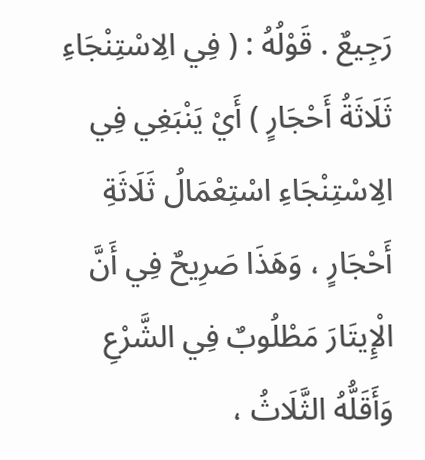رَجِيعٌ . قَوْلُهُ : ( فِي الِاسْتِنْجَاءِ ثَلَاثَةُ أَحْجَارٍ ) أَيْ يَنْبَغِي فِي الِاسْتِنْجَاءِ اسْتِعْمَالُ ثَلَاثَةِ أَحْجَارٍ ، وَهَذَا صَرِيحٌ فِي أَنَّ الْإِيتَارَ مَطْلُوبٌ فِي الشَّرْعِ وَأَقَلُّهُ الثَّلَاثُ ،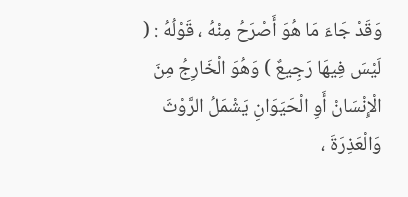وَقَدْ جَاءَ مَا هُوَ أَصْرَحُ مِنْهُ ، قَوْلُهُ : ( لَيْسَ فِيهَا رَجِيعٌ ) وَهُوَ الْخَارِجُ مِنَ الْإِنْسَانْ أَوِ الْحَيَوَانِ يَشْمَلُ الرَّوْثَ وَالْعَذِرَةَ ،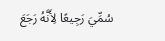سُمِّيَ رَجِيعًا لِأَنَّهُ رَجَعَ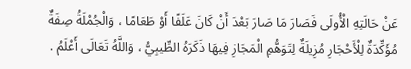عَنْ حَالَتِهِ الْأُولَى فَصَارَ مَا صَارَ بَعْدَ أَنْ كَانَ عَلَفًا أَوْ طَعَامًا ، وَالْجُمْلَةُ صِفَةٌ مُؤَكِّدَةٌ لِلْأَحْجَارِ مُزِيلَةٌ لِتَوَهُّمِ الْمَجَازِ فِيهَا ذَكَرَهُ الطِّيبِيُّ ، وَاللَّهُ تَعَالَى أَعْلَمُ .